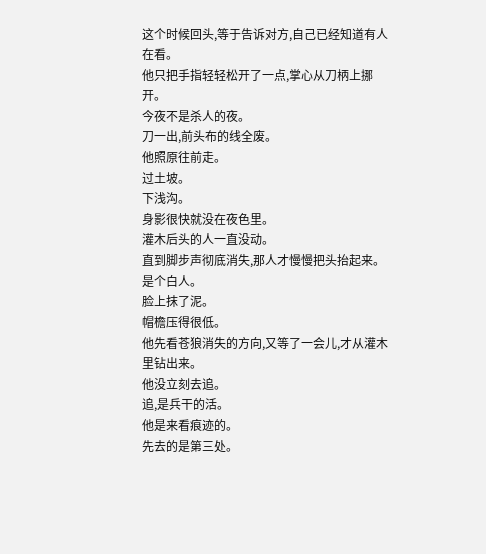这个时候回头,等于告诉对方,自己已经知道有人在看。
他只把手指轻轻松开了一点,掌心从刀柄上挪开。
今夜不是杀人的夜。
刀一出,前头布的线全废。
他照原往前走。
过土坡。
下浅沟。
身影很快就没在夜色里。
灌木后头的人一直没动。
直到脚步声彻底消失,那人才慢慢把头抬起来。
是个白人。
脸上抹了泥。
帽檐压得很低。
他先看苍狼消失的方向,又等了一会儿,才从灌木里钻出来。
他没立刻去追。
追,是兵干的活。
他是来看痕迹的。
先去的是第三处。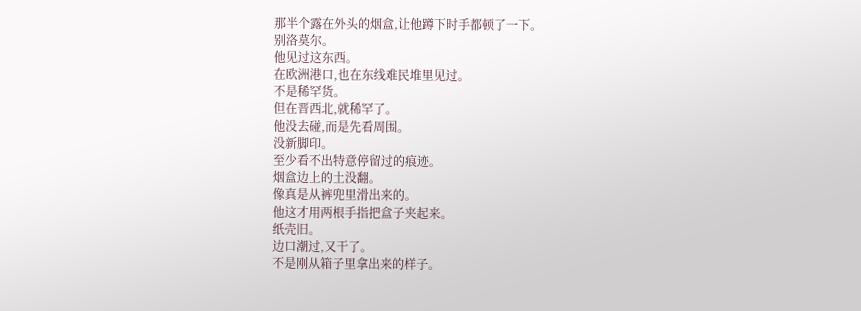那半个露在外头的烟盒,让他蹲下时手都顿了一下。
别洛莫尔。
他见过这东西。
在欧洲港口,也在东线难民堆里见过。
不是稀罕货。
但在晋西北,就稀罕了。
他没去碰,而是先看周围。
没新脚印。
至少看不出特意停留过的痕迹。
烟盒边上的土没翻。
像真是从裤兜里滑出来的。
他这才用两根手指把盒子夹起来。
纸壳旧。
边口潮过,又干了。
不是刚从箱子里拿出来的样子。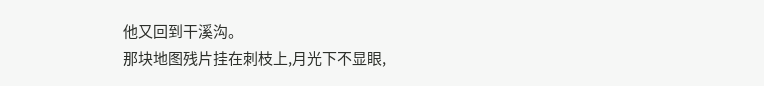他又回到干溪沟。
那块地图残片挂在刺枝上,月光下不显眼,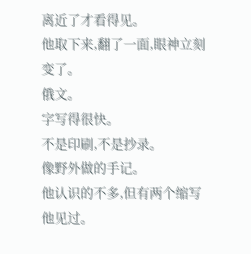离近了才看得见。
他取下来,翻了一面,眼神立刻变了。
俄文。
字写得很快。
不是印刷,不是抄录。
像野外做的手记。
他认识的不多,但有两个缩写他见过。